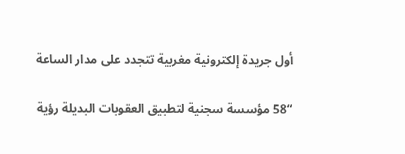أول جريدة إلكترونية مغربية تتجدد على مدار الساعة

“58 مؤسسة سجنية لتطبيق العقوبات البديلة رؤية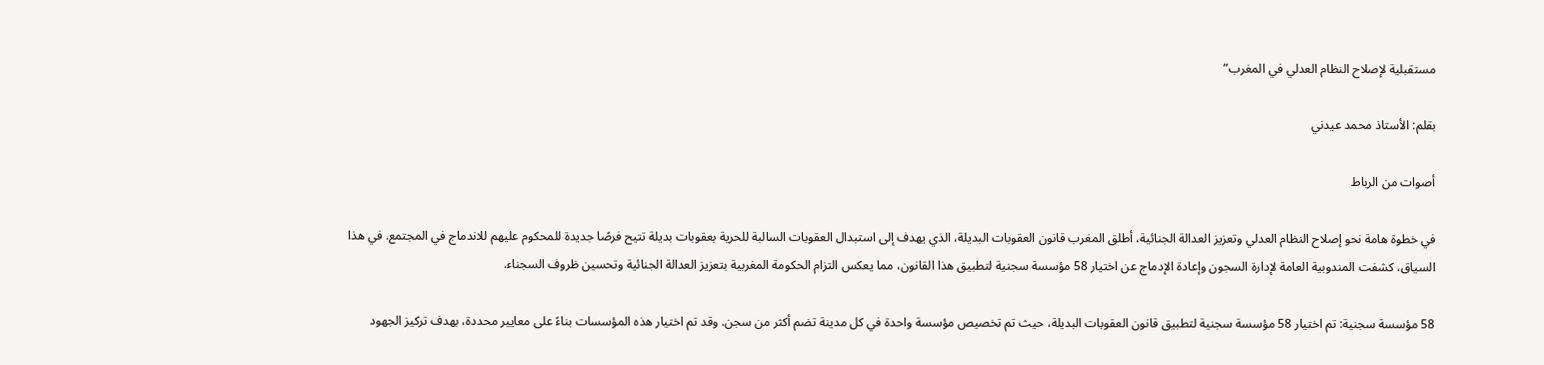مستقبلية لإصلاح النظام العدلي في المغرب”

بقلم: الأستاذ محمد عيدني

أصوات من الرباط

في خطوة هامة نحو إصلاح النظام العدلي وتعزيز العدالة الجنائية، أطلق المغرب قانون العقوبات البديلة، الذي يهدف إلى استبدال العقوبات السالبة للحرية بعقوبات بديلة تتيح فرصًا جديدة للمحكوم عليهم للاندماج في المجتمع. في هذا السياق، كشفت المندوبية العامة لإدارة السجون وإعادة الإدماج عن اختيار 58 مؤسسة سجنية لتطبيق هذا القانون، مما يعكس التزام الحكومة المغربية بتعزيز العدالة الجنائية وتحسين ظروف السجناء.

58 مؤسسة سجنية: تم اختيار 58 مؤسسة سجنية لتطبيق قانون العقوبات البديلة، حيث تم تخصيص مؤسسة واحدة في كل مدينة تضم أكثر من سجن. وقد تم اختيار هذه المؤسسات بناءً على معايير محددة، بهدف تركيز الجهود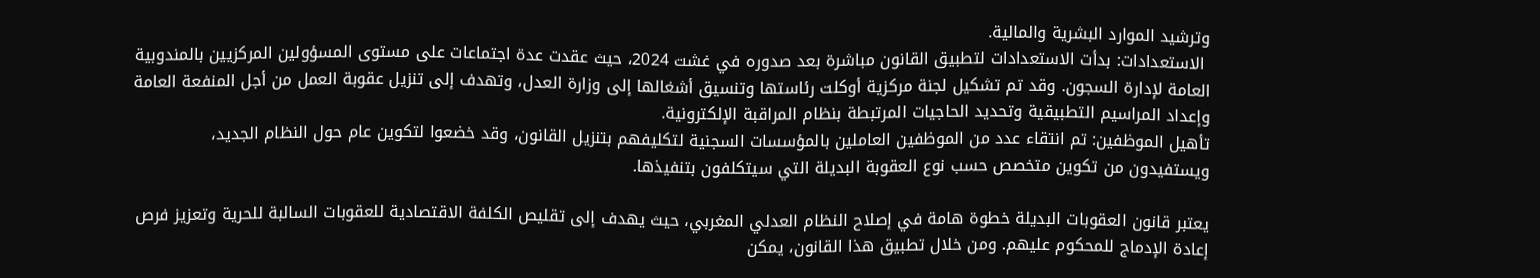وترشيد الموارد البشرية والمالية.
 الاستعدادات: بدأت الاستعدادات لتطبيق القانون مباشرة بعد صدوره في غشت 2024، حيث عقدت عدة اجتماعات على مستوى المسؤولين المركزيين بالمندوبية العامة لإدارة السجون. وقد تم تشكيل لجنة مركزية أوكلت رئاستها وتنسيق أشغالها إلى وزارة العدل، وتهدف إلى تنزيل عقوبة العمل من أجل المنفعة العامة وإعداد المراسيم التطبيقية وتحديد الحاجيات المرتبطة بنظام المراقبة الإلكترونية.
تأهيل الموظفين: تم انتقاء عدد من الموظفين العاملين بالمؤسسات السجنية لتكليفهم بتنزيل القانون، وقد خضعوا لتكوين عام حول النظام الجديد، ويستفيدون من تكوين متخصص حسب نوع العقوبة البديلة التي سيتكلفون بتنفيذها.

يعتبر قانون العقوبات البديلة خطوة هامة في إصلاح النظام العدلي المغربي، حيث يهدف إلى تقليص الكلفة الاقتصادية للعقوبات السالبة للحرية وتعزيز فرص إعادة الإدماج للمحكوم عليهم. ومن خلال تطبيق هذا القانون، يمكن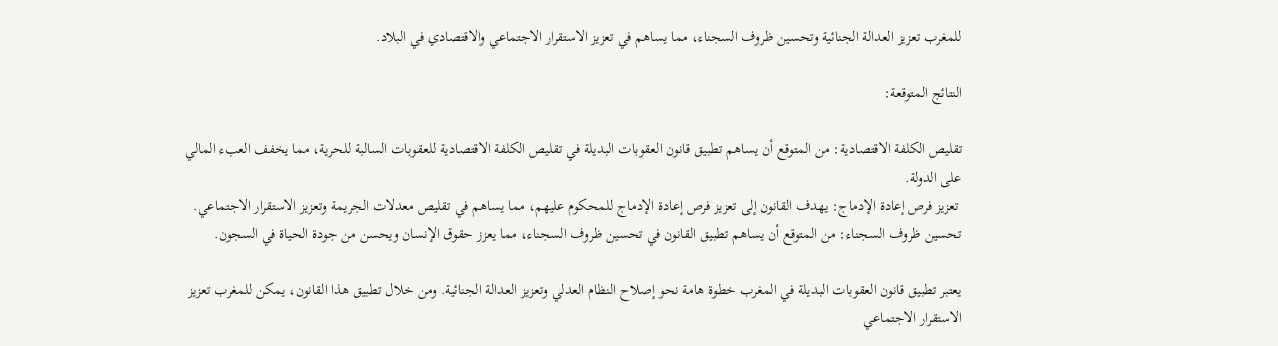للمغرب تعزيز العدالة الجنائية وتحسين ظروف السجناء، مما يساهم في تعزيز الاستقرار الاجتماعي والاقتصادي في البلاد.

النتائج المتوقعة:

تقليص الكلفة الاقتصادية: من المتوقع أن يساهم تطبيق قانون العقوبات البديلة في تقليص الكلفة الاقتصادية للعقوبات السالبة للحرية، مما يخفف العبء المالي على الدولة.
 تعزيز فرص إعادة الإدماج: يهدف القانون إلى تعزيز فرص إعادة الإدماج للمحكوم عليهم، مما يساهم في تقليص معدلات الجريمة وتعزيز الاستقرار الاجتماعي.
تحسين ظروف السجناء: من المتوقع أن يساهم تطبيق القانون في تحسين ظروف السجناء، مما يعزز حقوق الإنسان ويحسن من جودة الحياة في السجون.

يعتبر تطبيق قانون العقوبات البديلة في المغرب خطوة هامة نحو إصلاح النظام العدلي وتعزيز العدالة الجنائية. ومن خلال تطبيق هذا القانون، يمكن للمغرب تعزيز الاستقرار الاجتماعي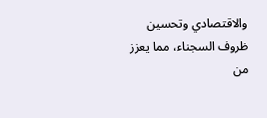والاقتصادي وتحسين ظروف السجناء، مما يعزز من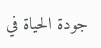جودة الحياة في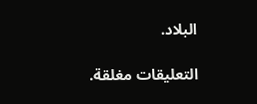البلاد.

التعليقات مغلقة.